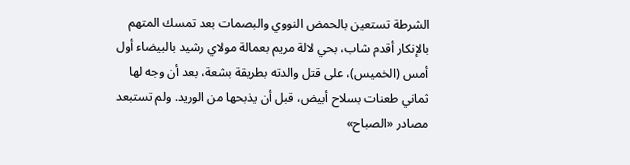الشرطة تستعين بالحمض النووي والبصمات بعد تمسك المتهم بالإنكار أقدم شاب، بحي لالة مريم بعمالة مولاي رشيد بالبيضاء أول أمس (الخميس)، على قتل والدته بطريقة بشعة، بعد أن وجه لها ثماني طعنات بسلاح أبيض، قبل أن يذبحها من الوريد. ولم تستبعد مصادر «الصباح»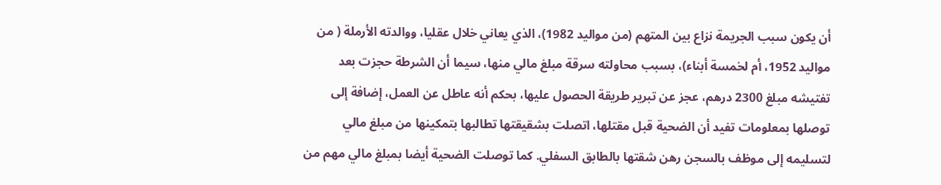أن يكون سبب الجريمة نزاع بين المتهم (من مواليد 1982)، الذي يعاني خلال عقليا، ووالدته الأرملة ( من مواليد 1952، أم لخمسة أبناء)، بسبب محاولته سرقة مبلغ مالي منها، سيما أن الشرطة حجزت بعد تفتيشه مبلغ 2300 درهم، عجز عن تبرير طريقة الحصول عليها، بحكم أنه عاطل عن العمل، إضافة إلى توصلها بمعلومات تفيد أن الضحية قبل مقتلها، اتصلت بشقيقتها تطالبها بتمكينها من مبلغ مالي لتسليمه إلى موظف بالسجن رهن شقتها بالطابق السفلي. كما توصلت الضحية أيضا بمبلغ مالي مهم من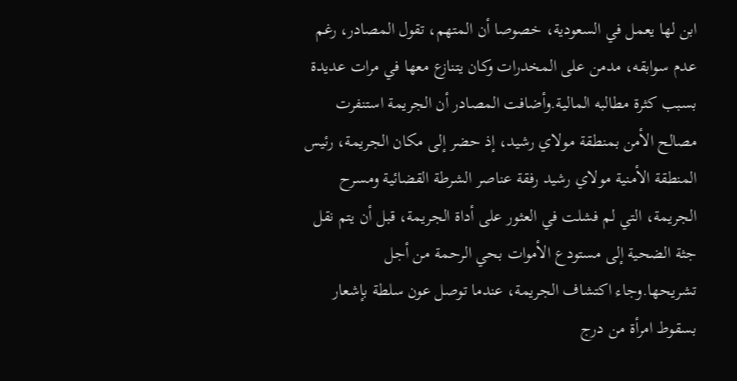ابن لها يعمل في السعودية، خصوصا أن المتهم، تقول المصادر، رغم عدم سوابقه، مدمن على المخدرات وكان يتنازع معها في مرات عديدة بسبب كثرة مطالبه المالية.وأضافت المصادر أن الجريمة استنفرت مصالح الأمن بمنطقة مولاي رشيد، إذ حضر إلى مكان الجريمة، رئيس المنطقة الأمنية مولاي رشيد رفقة عناصر الشرطة القضائية ومسرح الجريمة، التي لم فشلت في العثور على أداة الجريمة، قبل أن يتم نقل جثة الضحية إلى مستودع الأموات بحي الرحمة من أجل تشريحها.وجاء اكتشاف الجريمة، عندما توصل عون سلطة بإشعار بسقوط امرأة من درج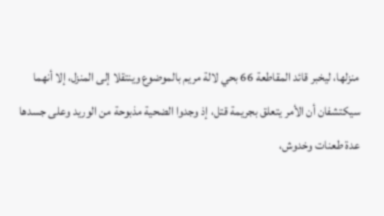منزلها، ليخبر قائد المقاطعة 66 بحي لالة مريم بالموضوع وينتقلا إلى المنزل، إلا أنهما سيكتشفان أن الأمر يتعلق بجريمة قتل، إذ وجدوا الضحية مذبوحة من الوريد وعلى جسدها عدة طعنات وخدوش،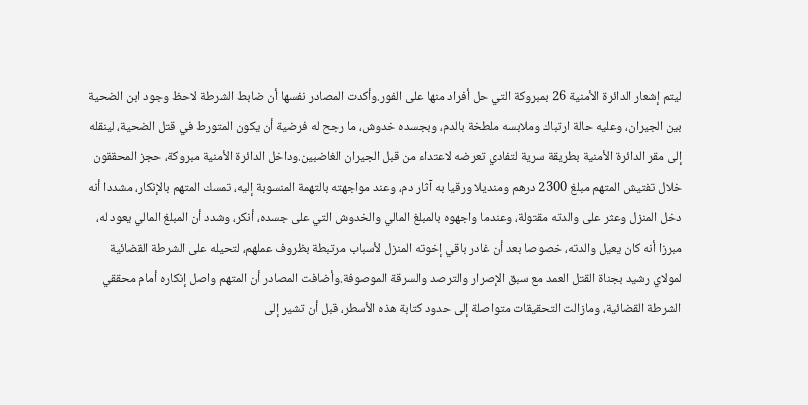ليتم إشعار الدائرة الأمنية 26 بمبروكة التي حل أفراد منها على الفور.وأكدت المصادر نفسها أن ضابط الشرطة لاحظ وجود ابن الضحية بين الجيران، وعليه حالة ارتباك وملابسه ملطخة بالدم، وبجسده خدوش، ما رجح له فرضية أن يكون المتورط في قتل الضحية، لينقله إلى مقر الدائرة الأمنية بطريقة سرية لتفادي تعرضه لاعتداء من قبل الجيران الغاضبين.وداخل الدائرة الأمنية مبروكة، حجز المحققون خلال تفتيش المتهم مبلغ 2300 درهم ومنديلا ورقيا به آثار دم، وعند مواجهته بالتهمة المنسوبة إليه، تمسك المتهم بالإنكار، مشددا أنه دخل المنزل وعثر على والدته مقتولة، وعندما واجهوه بالمبلغ المالي والخدوش التي على جسده، أنكر، وشدد أن المبلغ المالي يعود له، مبرزا أنه كان يعيل والدته، خصوصا بعد أن غادر باقي إخوته المنزل لأسباب مرتبطة بظروف عملهم، لتحيله على الشرطة القضائية لمولاي رشيد بجناة القتل العمد مع سبق الإصرار والترصد والسرقة الموصوفة.وأضافت المصادر أن المتهم واصل إنكاره أمام محققي الشرطة القضائية، ومازالت التحقيقات متواصلة إلى حدود كتابة هذه الأسطر، قبل أن تشير إلى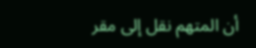أن المتهم نقل إلى مقر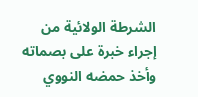الشرطة الولائية من إجراء خبرة على بصماته وأخذ حمضه النووي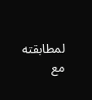لمطابقته مع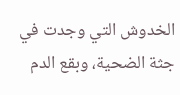الخدوش التي وجدت في جثة الضحية، وبقع الدم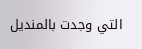التي وجدت بالمنديل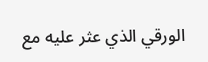الورقي الذي عثر عليه مع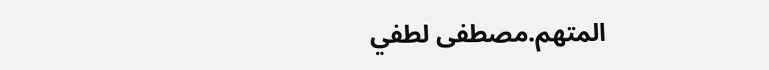المتهم.مصطفى لطفي